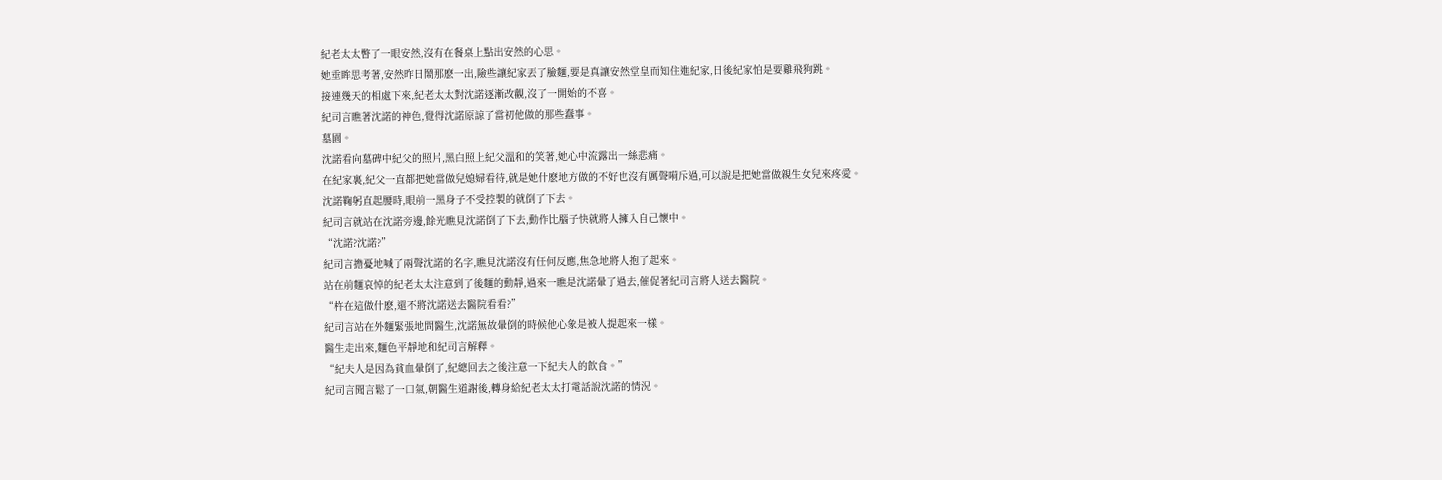紀老太太瞥了一眼安然,沒有在餐桌上點出安然的心思。
她垂眸思考著,安然昨日鬧那麽一出,險些讓紀家丟了臉麵,要是真讓安然堂皇而知住進紀家,日後紀家怕是要雞飛狗跳。
接連幾天的相處下來,紀老太太對沈諾逐漸改觀,沒了一開始的不喜。
紀司言瞧著沈諾的神色,覺得沈諾原諒了當初他做的那些蠢事。
墓園。
沈諾看向墓碑中紀父的照片,黑白照上紀父溫和的笑著,她心中流露出一絲悲痛。
在紀家裏,紀父一直都把她當做兒媳婦看待,就是她什麽地方做的不好也沒有厲聲嗬斥過,可以說是把她當做親生女兒來疼愛。
沈諾鞠躬直起腰時,眼前一黑身子不受控製的就倒了下去。
紀司言就站在沈諾旁邊,餘光瞧見沈諾倒了下去,動作比腦子快就將人擁入自己懷中。
“沈諾?沈諾?”
紀司言擔憂地喊了兩聲沈諾的名字,瞧見沈諾沒有任何反應,焦急地將人抱了起來。
站在前麵哀悼的紀老太太注意到了後麵的動靜,過來一瞧是沈諾暈了過去,催促著紀司言將人送去醫院。
“杵在這做什麽,還不將沈諾送去醫院看看?”
紀司言站在外麵緊張地問醫生,沈諾無故暈倒的時候他心象是被人提起來一樣。
醫生走出來,麵色平靜地和紀司言解釋。
“紀夫人是因為貧血暈倒了,紀總回去之後注意一下紀夫人的飲食。”
紀司言聞言鬆了一口氣,朝醫生道謝後,轉身給紀老太太打電話說沈諾的情況。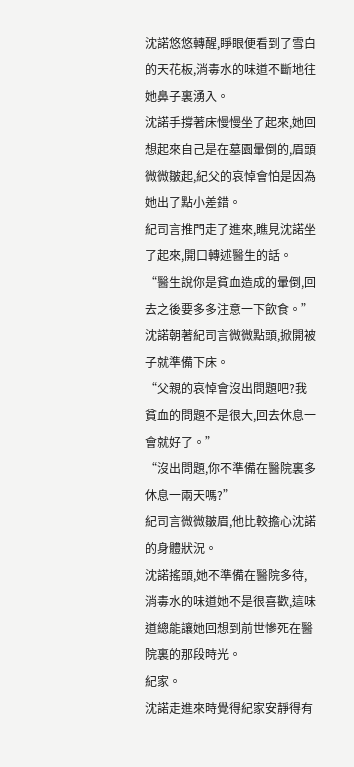沈諾悠悠轉醒,睜眼便看到了雪白的天花板,消毒水的味道不斷地往她鼻子裏湧入。
沈諾手撐著床慢慢坐了起來,她回想起來自己是在墓園暈倒的,眉頭微微皺起,紀父的哀悼會怕是因為她出了點小差錯。
紀司言推門走了進來,瞧見沈諾坐了起來,開口轉述醫生的話。
“醫生說你是貧血造成的暈倒,回去之後要多多注意一下飲食。”
沈諾朝著紀司言微微點頭,掀開被子就準備下床。
“父親的哀悼會沒出問題吧?我貧血的問題不是很大,回去休息一會就好了。”
“沒出問題,你不準備在醫院裏多休息一兩天嗎?”
紀司言微微皺眉,他比較擔心沈諾的身體狀況。
沈諾搖頭,她不準備在醫院多待,消毒水的味道她不是很喜歡,這味道總能讓她回想到前世慘死在醫院裏的那段時光。
紀家。
沈諾走進來時覺得紀家安靜得有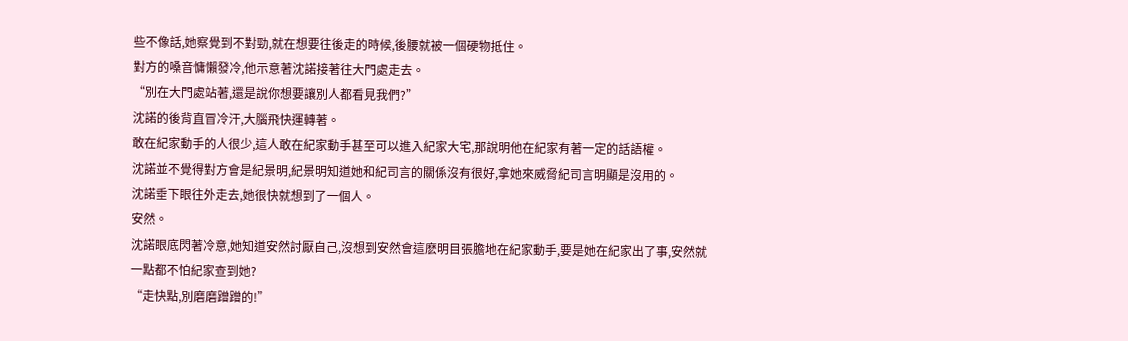些不像話,她察覺到不對勁,就在想要往後走的時候,後腰就被一個硬物抵住。
對方的嗓音慵懶發冷,他示意著沈諾接著往大門處走去。
“別在大門處站著,還是說你想要讓別人都看見我們?”
沈諾的後背直冒冷汗,大腦飛快運轉著。
敢在紀家動手的人很少,這人敢在紀家動手甚至可以進入紀家大宅,那說明他在紀家有著一定的話語權。
沈諾並不覺得對方會是紀景明,紀景明知道她和紀司言的關係沒有很好,拿她來威脅紀司言明顯是沒用的。
沈諾垂下眼往外走去,她很快就想到了一個人。
安然。
沈諾眼底閃著冷意,她知道安然討厭自己,沒想到安然會這麽明目張膽地在紀家動手,要是她在紀家出了事,安然就一點都不怕紀家查到她?
“走快點,別磨磨蹭蹭的!”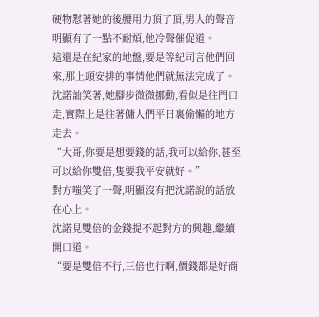硬物懟著她的後腰用力頂了頂,男人的聲音明顯有了一點不耐煩,他冷聲催促道。
這還是在紀家的地盤,要是等紀司言他們回來,那上頭安排的事情他們就無法完成了。
沈諾訕笑著,她腳步微微挪動,看似是往門口走,實際上是往著傭人們平日裏偷懶的地方走去。
“大哥,你要是想要錢的話,我可以給你,甚至可以給你雙倍,隻要我平安就好。”
對方嗤笑了一聲,明顯沒有把沈諾說的話放在心上。
沈諾見雙倍的金錢提不起對方的興趣,繼續開口道。
“要是雙倍不行,三倍也行啊,價錢都是好商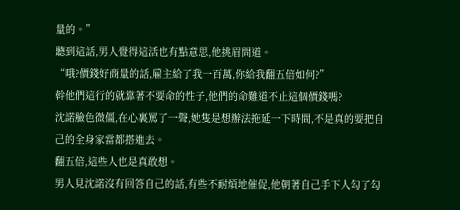量的。”
聽到這話,男人覺得這活也有點意思,他挑眉問道。
“哦?價錢好商量的話,雇主給了我一百萬,你給我翻五倍如何?”
幹他們這行的就靠著不要命的性子,他們的命難道不止這個價錢嗎?
沈諾臉色微僵,在心裏罵了一聲,她隻是想辦法拖延一下時間,不是真的要把自己的全身家當都搭進去。
翻五倍,這些人也是真敢想。
男人見沈諾沒有回答自己的話,有些不耐煩地催促,他朝著自己手下人勾了勾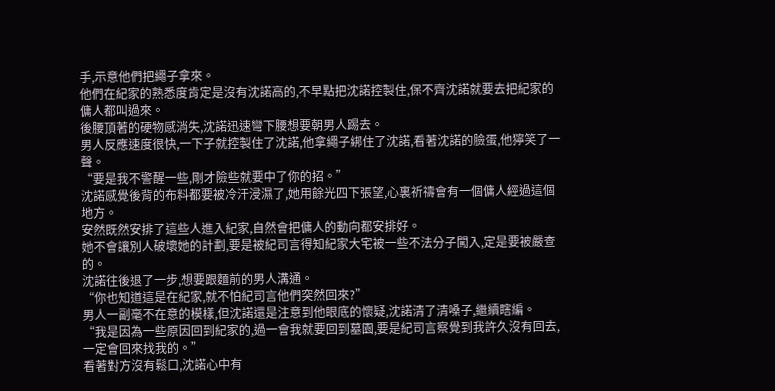手,示意他們把繩子拿來。
他們在紀家的熟悉度肯定是沒有沈諾高的,不早點把沈諾控製住,保不齊沈諾就要去把紀家的傭人都叫過來。
後腰頂著的硬物感消失,沈諾迅速彎下腰想要朝男人踢去。
男人反應速度很快,一下子就控製住了沈諾,他拿繩子綁住了沈諾,看著沈諾的臉蛋,他獰笑了一聲。
“要是我不警醒一些,剛才險些就要中了你的招。”
沈諾感覺後背的布料都要被冷汗浸濕了,她用餘光四下張望,心裏祈禱會有一個傭人經過這個地方。
安然既然安排了這些人進入紀家,自然會把傭人的動向都安排好。
她不會讓別人破壞她的計劃,要是被紀司言得知紀家大宅被一些不法分子闖入,定是要被嚴查的。
沈諾往後退了一步,想要跟麵前的男人溝通。
“你也知道這是在紀家,就不怕紀司言他們突然回來?”
男人一副毫不在意的模樣,但沈諾還是注意到他眼底的懷疑,沈諾清了清嗓子,繼續瞎編。
“我是因為一些原因回到紀家的,過一會我就要回到墓園,要是紀司言察覺到我許久沒有回去,一定會回來找我的。”
看著對方沒有鬆口,沈諾心中有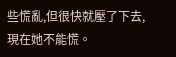些慌亂,但很快就壓了下去,現在她不能慌。